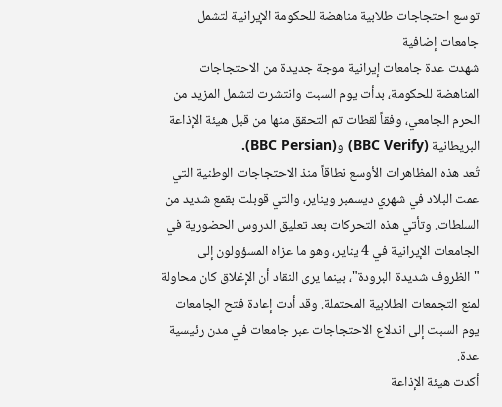توسع احتجاجات طلابية مناهضة للحكومة الإيرانية لتشمل جامعات إضافية
شهدت عدة جامعات إيرانية موجة جديدة من الاحتجاجات المناهضة للحكومة، بدأت يوم السبت وانتشرت لتشمل المزيد من الحرم الجامعي، وفقاً لقطات تم التحقق منها من قبل هيئة الإذاعة البريطانية (BBC Verify) و(BBC Persian).
تُعد هذه المظاهرات الأوسع نطاقاً منذ الاحتجاجات الوطنية التي عمت البلاد في شهري ديسمبر ويناير، والتي قوبلت بقمع شديد من السلطات. وتأتي هذه التحركات بعد تعليق الدروس الحضورية في الجامعات الإيرانية في 4 يناير، وهو ما عزاه المسؤولون إلى "الظروف شديدة البرودة"، بينما يرى النقاد أن الإغلاق كان محاولة لمنع التجمعات الطلابية المحتملة. وقد أدت إعادة فتح الجامعات يوم السبت إلى اندلاع الاحتجاجات عبر جامعات في مدن رئيسية عدة.
أكدت هيئة الإذاعة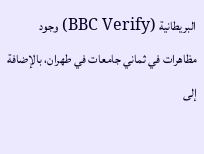البريطانية (BBC Verify) وجود مظاهرات في ثماني جامعات في طهران، بالإضافة إلى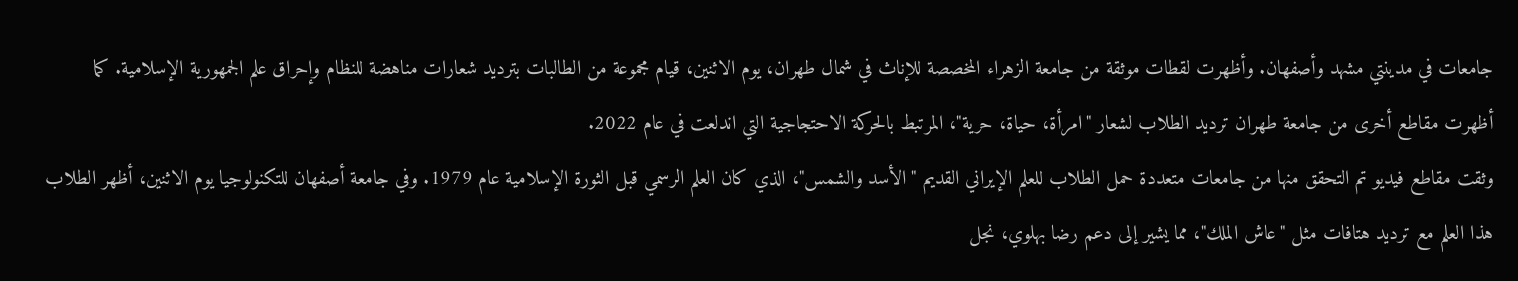جامعات في مدينتي مشهد وأصفهان. وأظهرت لقطات موثقة من جامعة الزهراء المخصصة للإناث في شمال طهران، يوم الاثنين، قيام مجموعة من الطالبات بترديد شعارات مناهضة للنظام وإحراق علم الجمهورية الإسلامية. كما أظهرت مقاطع أخرى من جامعة طهران ترديد الطلاب لشعار "امرأة، حياة، حرية"، المرتبط بالحركة الاحتجاجية التي اندلعت في عام 2022.
وثقت مقاطع فيديو تم التحقق منها من جامعات متعددة حمل الطلاب للعلم الإيراني القديم "الأسد والشمس"، الذي كان العلم الرسمي قبل الثورة الإسلامية عام 1979. وفي جامعة أصفهان للتكنولوجيا يوم الاثنين، أظهر الطلاب هذا العلم مع ترديد هتافات مثل "عاش الملك"، مما يشير إلى دعم رضا بهلوي، نجل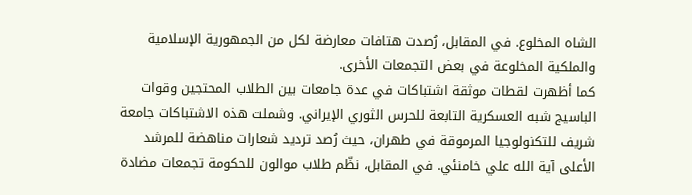الشاه المخلوع. في المقابل، رُصدت هتافات معارضة لكل من الجمهورية الإسلامية والملكية المخلوعة في بعض التجمعات الأخرى.
كما أظهرت لقطات موثقة اشتباكات في عدة جامعات بين الطلاب المحتجين وقوات الباسيج شبه العسكرية التابعة للحرس الثوري الإيراني. وشملت هذه الاشتباكات جامعة شريف للتكنولوجيا المرموقة في طهران، حيث رُصد ترديد شعارات مناهضة للمرشد الأعلى آية الله علي خامنئي. في المقابل، نظّم طلاب موالون للحكومة تجمعات مضادة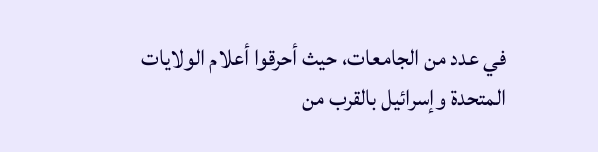في عدد من الجامعات، حيث أحرقوا أعلام الولايات المتحدة وإسرائيل بالقرب من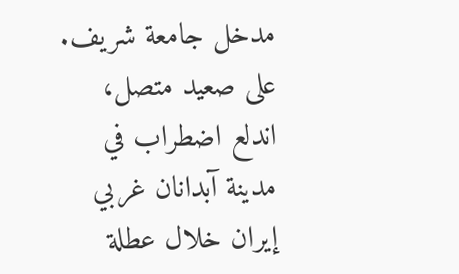مدخل جامعة شريف.
على صعيد متصل، اندلع اضطراب في مدينة آبدانان غربي إيران خلال عطلة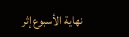نهاية الأسبوع إثر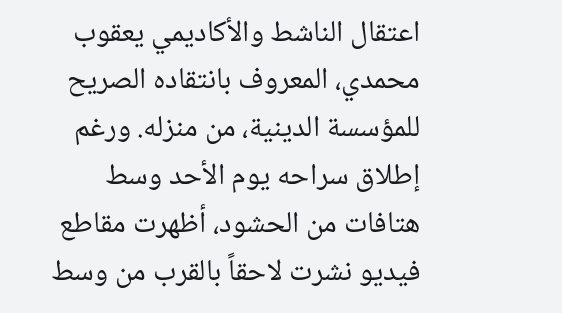اعتقال الناشط والأكاديمي يعقوب محمدي، المعروف بانتقاده الصريح للمؤسسة الدينية، من منزله. ورغم إطلاق سراحه يوم الأحد وسط هتافات من الحشود، أظهرت مقاطع فيديو نشرت لاحقاً بالقرب من وسط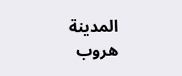المدينة هروب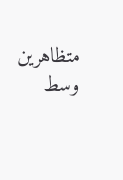متظاهرين وسط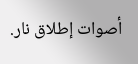أصوات إطلاق نار.